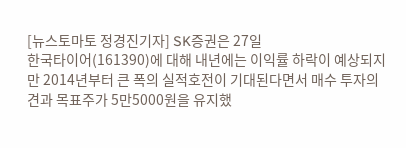[뉴스토마토 정경진기자] SK증권은 27일
한국타이어(161390)에 대해 내년에는 이익률 하락이 예상되지만 2014년부터 큰 폭의 실적호전이 기대된다면서 매수 투자의견과 목표주가 5만5000원을 유지했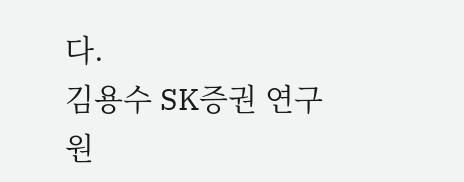다.
김용수 SK증권 연구원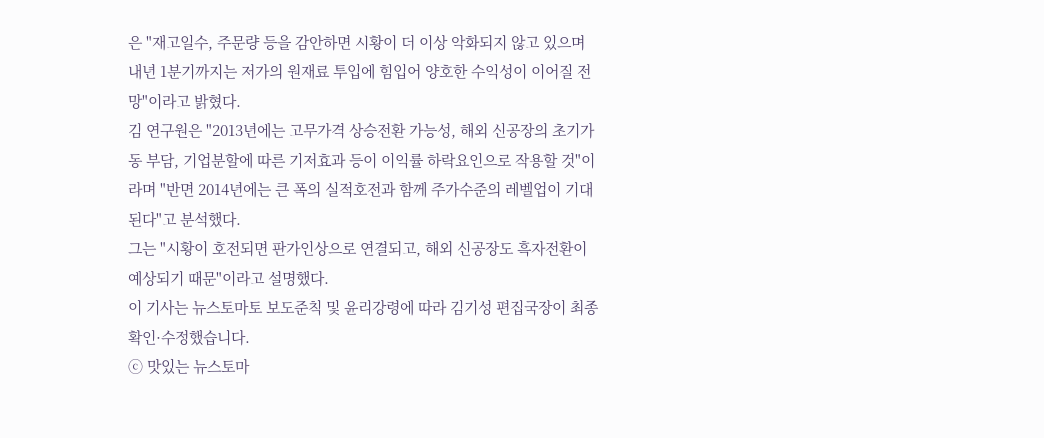은 "재고일수, 주문량 등을 감안하면 시황이 더 이상 악화되지 않고 있으며 내년 1분기까지는 저가의 원재료 투입에 힘입어 양호한 수익성이 이어질 전망"이라고 밝혔다.
김 연구원은 "2013년에는 고무가격 상승전환 가능성, 해외 신공장의 초기가동 부담, 기업분할에 따른 기저효과 등이 이익률 하락요인으로 작용할 것"이라며 "반면 2014년에는 큰 폭의 실적호전과 함께 주가수준의 레벨업이 기대된다"고 분석했다.
그는 "시황이 호전되면 판가인상으로 연결되고, 해외 신공장도 흑자전환이 예상되기 때문"이라고 설명했다.
이 기사는 뉴스토마토 보도준칙 및 윤리강령에 따라 김기성 편집국장이 최종 확인·수정했습니다.
ⓒ 맛있는 뉴스토마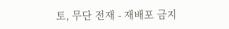토, 무단 전재 - 재배포 금지